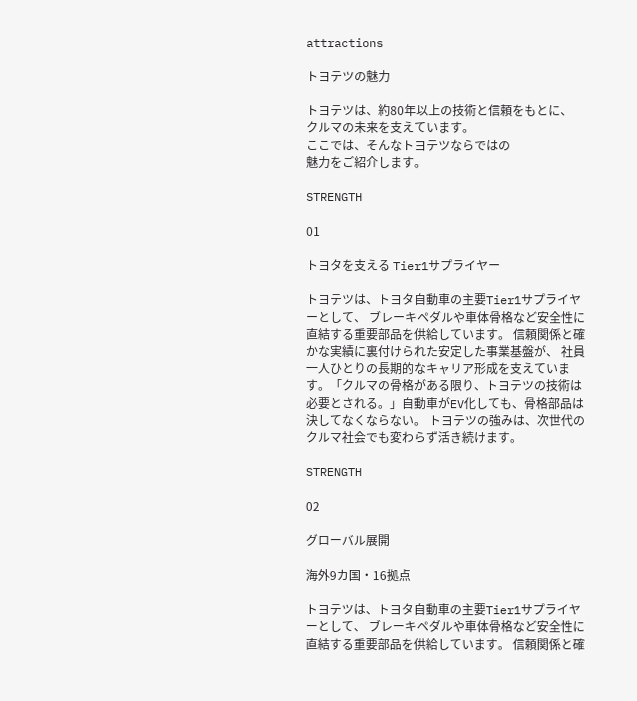attractions

トヨテツの魅力

トヨテツは、約80年以上の技術と信頼をもとに、
クルマの未来を支えています。
ここでは、そんなトヨテツならではの
魅力をご紹介します。

STRENGTH

01

トヨタを支える Tier1サプライヤー

トヨテツは、トヨタ自動車の主要Tier1サプライヤーとして、 ブレーキペダルや車体骨格など安全性に直結する重要部品を供給しています。 信頼関係と確かな実績に裏付けられた安定した事業基盤が、 社員一人ひとりの長期的なキャリア形成を支えています。「クルマの骨格がある限り、トヨテツの技術は必要とされる。」自動車がEV化しても、骨格部品は決してなくならない。 トヨテツの強みは、次世代のクルマ社会でも変わらず活き続けます。

STRENGTH

02

グローバル展開

海外9カ国・16拠点

トヨテツは、トヨタ自動車の主要Tier1サプライヤーとして、 ブレーキペダルや車体骨格など安全性に直結する重要部品を供給しています。 信頼関係と確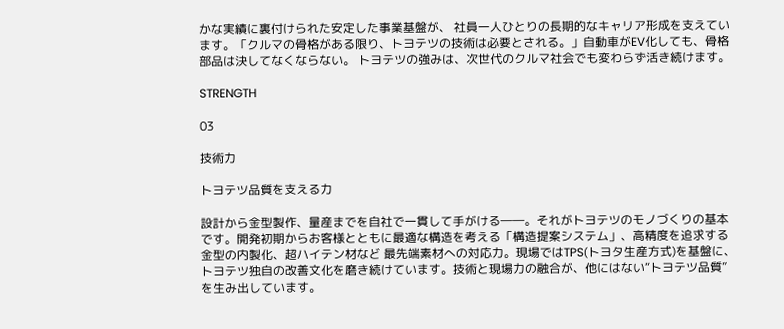かな実績に裏付けられた安定した事業基盤が、 社員一人ひとりの長期的なキャリア形成を支えています。「クルマの骨格がある限り、トヨテツの技術は必要とされる。」自動車がEV化しても、骨格部品は決してなくならない。 トヨテツの強みは、次世代のクルマ社会でも変わらず活き続けます。

STRENGTH

03

技術力

トヨテツ品質を支える力

設計から金型製作、量産までを自社で一貫して手がける――。それがトヨテツのモノづくりの基本です。開発初期からお客様とともに最適な構造を考える「構造提案システム」、高精度を追求する金型の内製化、超ハイテン材など 最先端素材への対応力。現場ではTPS(トヨタ生産方式)を基盤に、トヨテツ独自の改善文化を磨き続けています。技術と現場力の融合が、他にはない“トヨテツ品質”を生み出しています。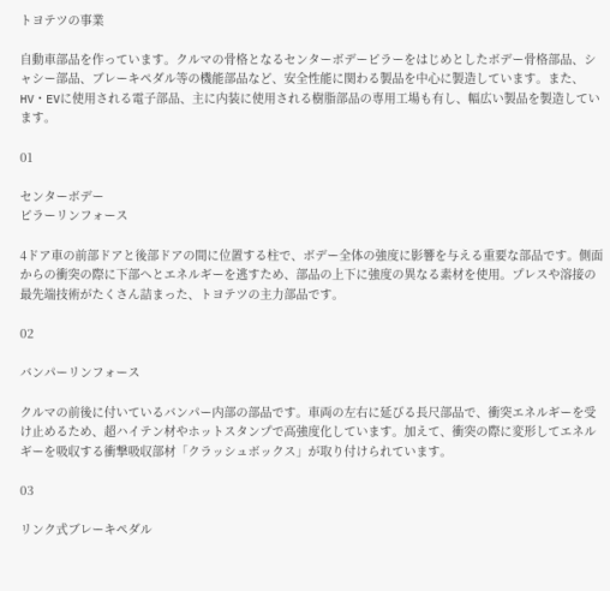トヨテツの事業

自動車部品を作っています。クルマの骨格となるセンターボデーピラーをはじめとしたボデー骨格部品、シャシー部品、ブレーキペダル等の機能部品など、安全性能に関わる製品を中心に製造しています。また、HV・EVに使用される電子部品、主に内装に使用される樹脂部品の専用工場も有し、幅広い製品を製造しています。

01

センターボデー
ピラーリンフォース

4ドア車の前部ドアと後部ドアの間に位置する柱で、ボデー全体の強度に影響を与える重要な部品です。側面からの衝突の際に下部へとエネルギーを逃すため、部品の上下に強度の異なる素材を使用。プレスや溶接の最先端技術がたくさん詰まった、トヨテツの主力部品です。

02

バンパーリンフォース

クルマの前後に付いているバンパー内部の部品です。車両の左右に延びる長尺部品で、衝突エネルギーを受け止めるため、超ハイテン材やホットスタンプで高強度化しています。加えて、衝突の際に変形してエネルギーを吸収する衝撃吸収部材「クラッシュボックス」が取り付けられています。

03

リンク式ブレーキペダル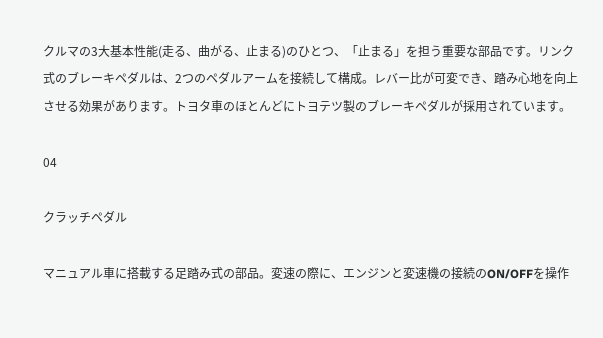クルマの3大基本性能(走る、曲がる、止まる)のひとつ、「止まる」を担う重要な部品です。リンク式のブレーキペダルは、2つのペダルアームを接続して構成。レバー比が可変でき、踏み心地を向上させる効果があります。トヨタ車のほとんどにトヨテツ製のブレーキペダルが採用されています。

04

クラッチペダル

マニュアル車に搭載する足踏み式の部品。変速の際に、エンジンと変速機の接続のON/OFFを操作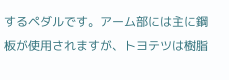するペダルです。アーム部には主に鋼板が使用されますが、トヨテツは樹脂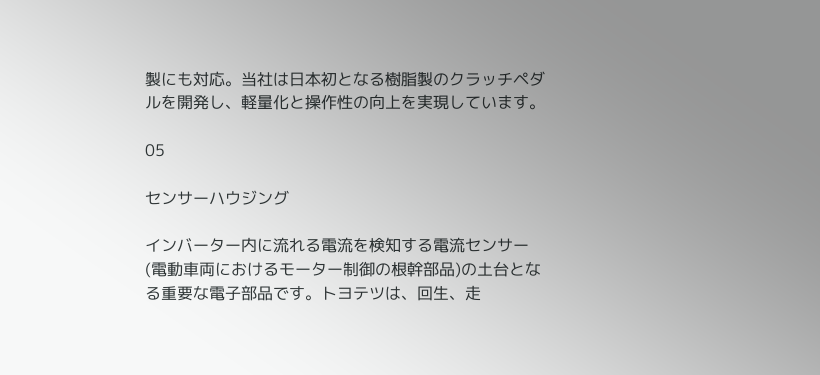製にも対応。当社は日本初となる樹脂製のクラッチペダルを開発し、軽量化と操作性の向上を実現しています。

05

センサーハウジング

インバーター内に流れる電流を検知する電流センサー(電動車両におけるモーター制御の根幹部品)の土台となる重要な電子部品です。トヨテツは、回生、走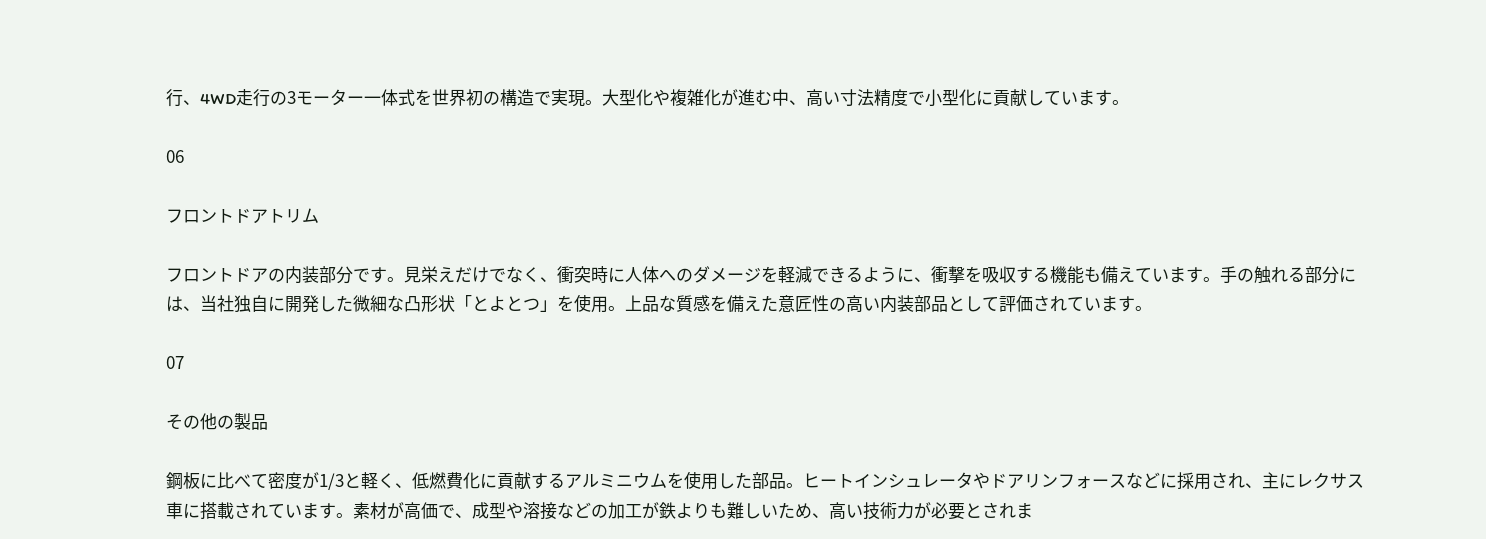行、4WD走行の3モーター一体式を世界初の構造で実現。大型化や複雑化が進む中、高い寸法精度で小型化に貢献しています。

06

フロントドアトリム

フロントドアの内装部分です。見栄えだけでなく、衝突時に人体へのダメージを軽減できるように、衝撃を吸収する機能も備えています。手の触れる部分には、当社独自に開発した微細な凸形状「とよとつ」を使用。上品な質感を備えた意匠性の高い内装部品として評価されています。

07

その他の製品

鋼板に比べて密度が1/3と軽く、低燃費化に貢献するアルミニウムを使用した部品。ヒートインシュレータやドアリンフォースなどに採用され、主にレクサス車に搭載されています。素材が高価で、成型や溶接などの加工が鉄よりも難しいため、高い技術力が必要とされま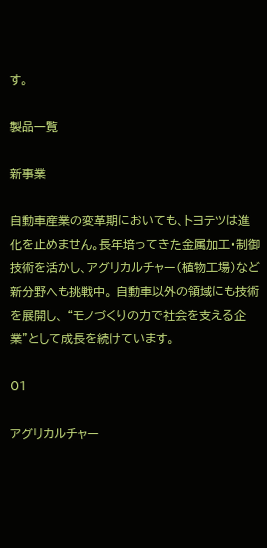す。

製品一覧

新事業

自動車産業の変革期においても、トヨテツは進化を止めません。長年培ってきた金属加工・制御技術を活かし、アグリカルチャー(植物工場)など新分野へも挑戦中。 自動車以外の領域にも技術を展開し、 “モノづくりの力で社会を支える企業”として成長を続けています。

01

アグリカルチャー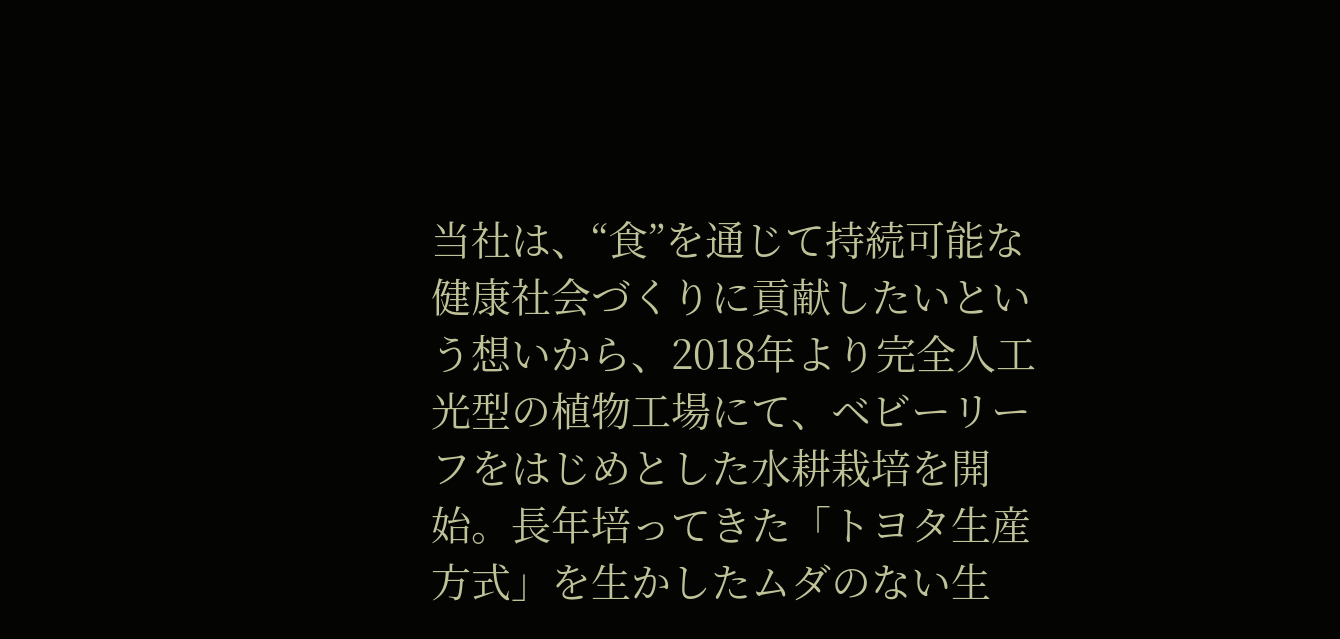当社は、“食”を通じて持続可能な健康社会づくりに貢献したいという想いから、2018年より完全人工光型の植物工場にて、ベビーリーフをはじめとした水耕栽培を開始。長年培ってきた「トヨタ生産方式」を生かしたムダのない生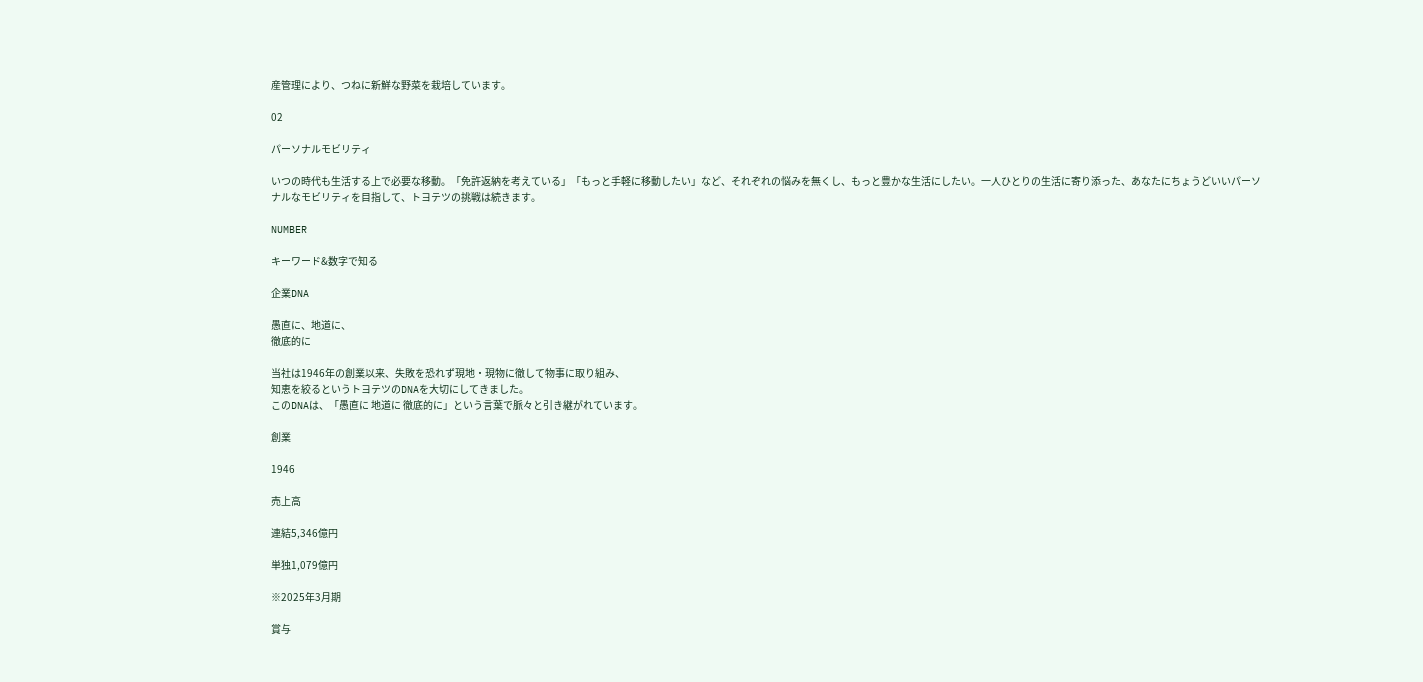産管理により、つねに新鮮な野菜を栽培しています。

02

パーソナルモビリティ

いつの時代も生活する上で必要な移動。「免許返納を考えている」「もっと手軽に移動したい」など、それぞれの悩みを無くし、もっと豊かな生活にしたい。一人ひとりの生活に寄り添った、あなたにちょうどいいパーソナルなモビリティを目指して、トヨテツの挑戦は続きます。

NUMBER

キーワード&数字で知る

企業DNA

愚直に、地道に、
徹底的に

当社は1946年の創業以来、失敗を恐れず現地・現物に徹して物事に取り組み、
知恵を絞るというトヨテツのDNAを大切にしてきました。
このDNAは、「愚直に 地道に 徹底的に」という言葉で脈々と引き継がれています。

創業

1946

売上高

連結5,346億円

単独1,079億円

※2025年3月期

賞与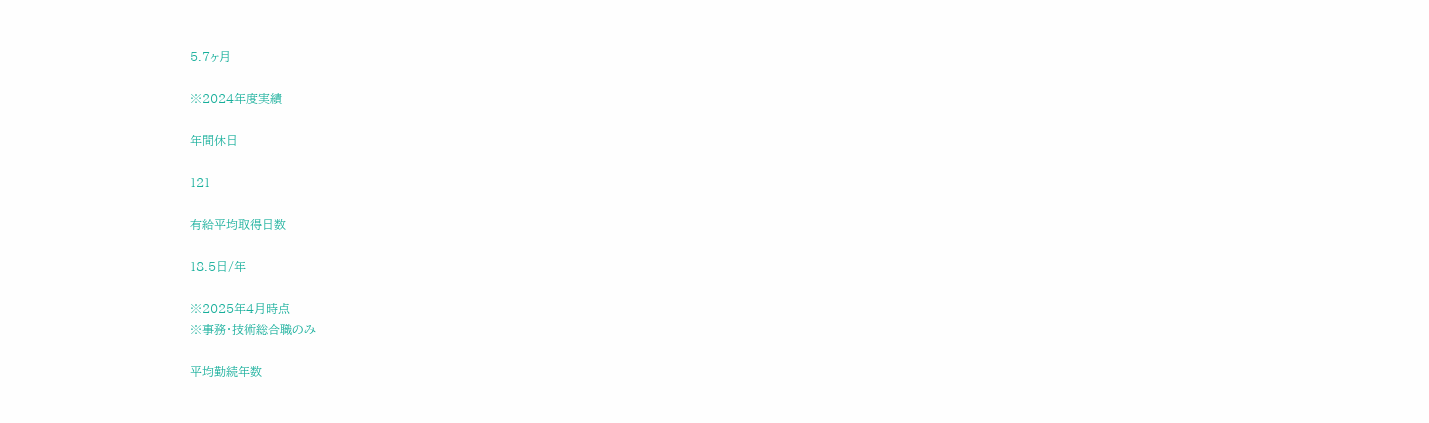5.7ヶ月

※2024年度実績

年間休日

121

有給平均取得日数

18.5日/年

※2025年4月時点
※事務・技術総合職のみ

平均勤続年数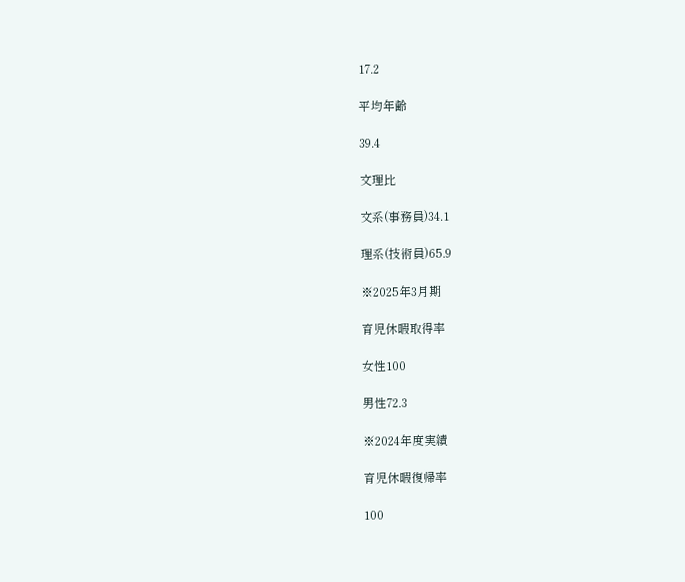17.2

平均年齢

39.4

文理比

文系(事務員)34.1

理系(技術員)65.9

※2025年3月期

育児休暇取得率

女性100

男性72.3

※2024年度実績

育児休暇復帰率

100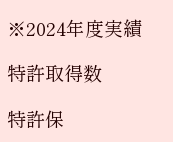※2024年度実績

特許取得数

特許保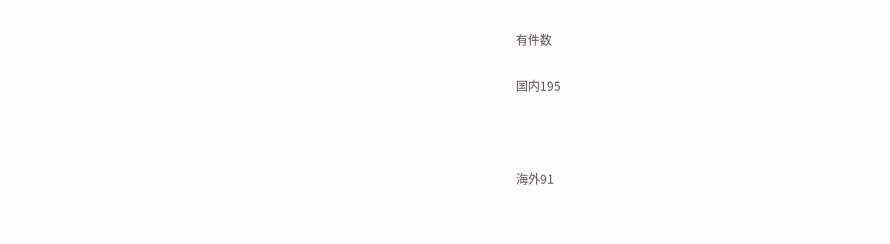有件数

国内195



海外91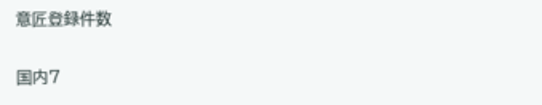意匠登録件数

国内7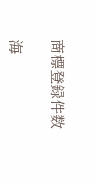商標登録件数

海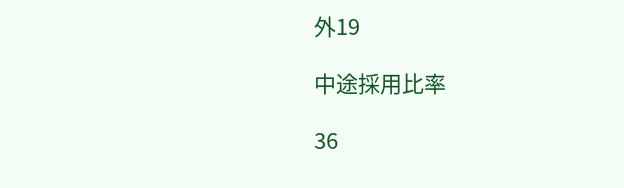外19

中途採用比率

36